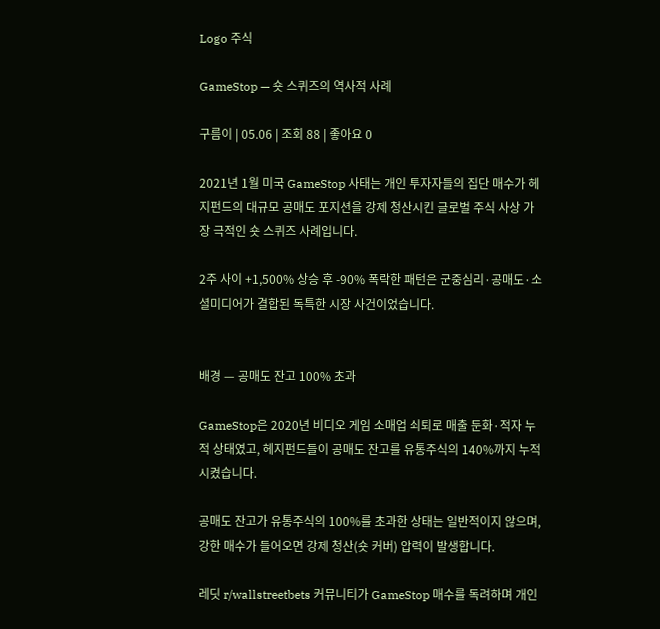Logo 주식

GameStop — 숏 스퀴즈의 역사적 사례

구름이 | 05.06 | 조회 88 | 좋아요 0

2021년 1월 미국 GameStop 사태는 개인 투자자들의 집단 매수가 헤지펀드의 대규모 공매도 포지션을 강제 청산시킨 글로벌 주식 사상 가장 극적인 숏 스퀴즈 사례입니다.

2주 사이 +1,500% 상승 후 -90% 폭락한 패턴은 군중심리·공매도·소셜미디어가 결합된 독특한 시장 사건이었습니다.


배경 — 공매도 잔고 100% 초과

GameStop은 2020년 비디오 게임 소매업 쇠퇴로 매출 둔화·적자 누적 상태였고, 헤지펀드들이 공매도 잔고를 유통주식의 140%까지 누적시켰습니다.

공매도 잔고가 유통주식의 100%를 초과한 상태는 일반적이지 않으며, 강한 매수가 들어오면 강제 청산(숏 커버) 압력이 발생합니다.

레딧 r/wallstreetbets 커뮤니티가 GameStop 매수를 독려하며 개인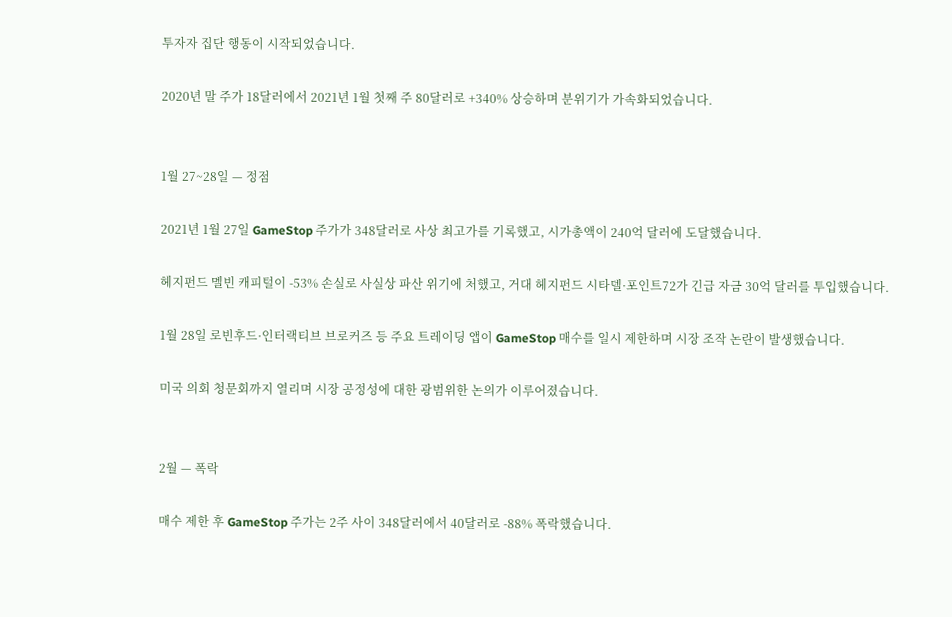투자자 집단 행동이 시작되었습니다.

2020년 말 주가 18달러에서 2021년 1월 첫째 주 80달러로 +340% 상승하며 분위기가 가속화되었습니다.


1월 27~28일 — 정점

2021년 1월 27일 GameStop 주가가 348달러로 사상 최고가를 기록했고, 시가총액이 240억 달러에 도달했습니다.

헤지펀드 멜빈 캐피털이 -53% 손실로 사실상 파산 위기에 처했고, 거대 헤지펀드 시타델·포인트72가 긴급 자금 30억 달러를 투입했습니다.

1월 28일 로빈후드·인터랙티브 브로커즈 등 주요 트레이딩 앱이 GameStop 매수를 일시 제한하며 시장 조작 논란이 발생했습니다.

미국 의회 청문회까지 열리며 시장 공정성에 대한 광범위한 논의가 이루어졌습니다.


2월 — 폭락

매수 제한 후 GameStop 주가는 2주 사이 348달러에서 40달러로 -88% 폭락했습니다.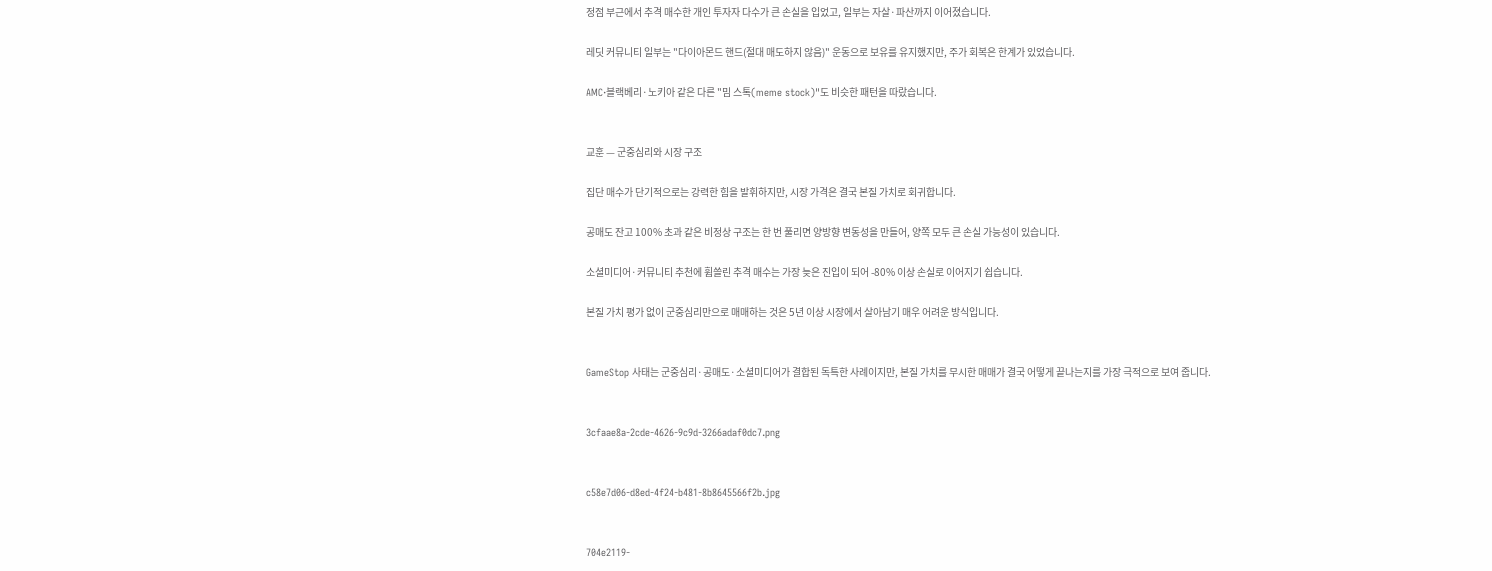정점 부근에서 추격 매수한 개인 투자자 다수가 큰 손실을 입었고, 일부는 자살·파산까지 이어졌습니다.

레딧 커뮤니티 일부는 "다이아몬드 핸드(절대 매도하지 않음)" 운동으로 보유를 유지했지만, 주가 회복은 한계가 있었습니다.

AMC·블랙베리·노키아 같은 다른 "밈 스톡(meme stock)"도 비슷한 패턴을 따랐습니다.


교훈 — 군중심리와 시장 구조

집단 매수가 단기적으로는 강력한 힘을 발휘하지만, 시장 가격은 결국 본질 가치로 회귀합니다.

공매도 잔고 100% 초과 같은 비정상 구조는 한 번 풀리면 양방향 변동성을 만들어, 양쪽 모두 큰 손실 가능성이 있습니다.

소셜미디어·커뮤니티 추천에 휩쓸린 추격 매수는 가장 늦은 진입이 되어 -80% 이상 손실로 이어지기 쉽습니다.

본질 가치 평가 없이 군중심리만으로 매매하는 것은 5년 이상 시장에서 살아남기 매우 어려운 방식입니다.


GameStop 사태는 군중심리·공매도·소셜미디어가 결합된 독특한 사례이지만, 본질 가치를 무시한 매매가 결국 어떻게 끝나는지를 가장 극적으로 보여 줍니다.


3cfaae8a-2cde-4626-9c9d-3266adaf0dc7.png


c58e7d06-d8ed-4f24-b481-8b8645566f2b.jpg


704e2119-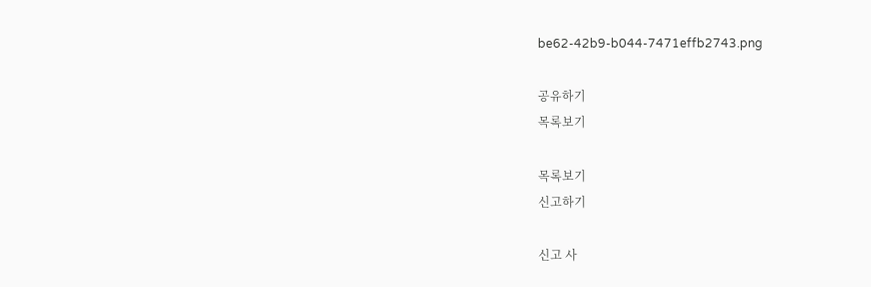be62-42b9-b044-7471effb2743.png

공유하기
목록보기

목록보기
신고하기

신고 사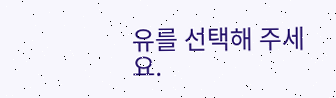유를 선택해 주세요.